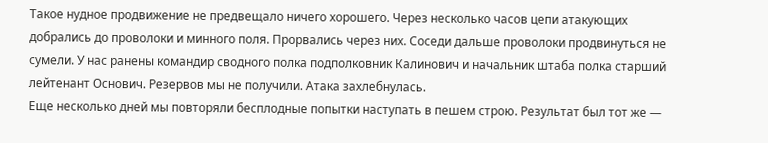Такое нудное продвижение не предвещало ничего хорошего. Через несколько часов цепи атакующих добрались до проволоки и минного поля. Прорвались через них. Соседи дальше проволоки продвинуться не сумели. У нас ранены командир сводного полка подполковник Калинович и начальник штаба полка старший лейтенант Основич. Резервов мы не получили. Атака захлебнулась.
Еще несколько дней мы повторяли бесплодные попытки наступать в пешем строю. Результат был тот же —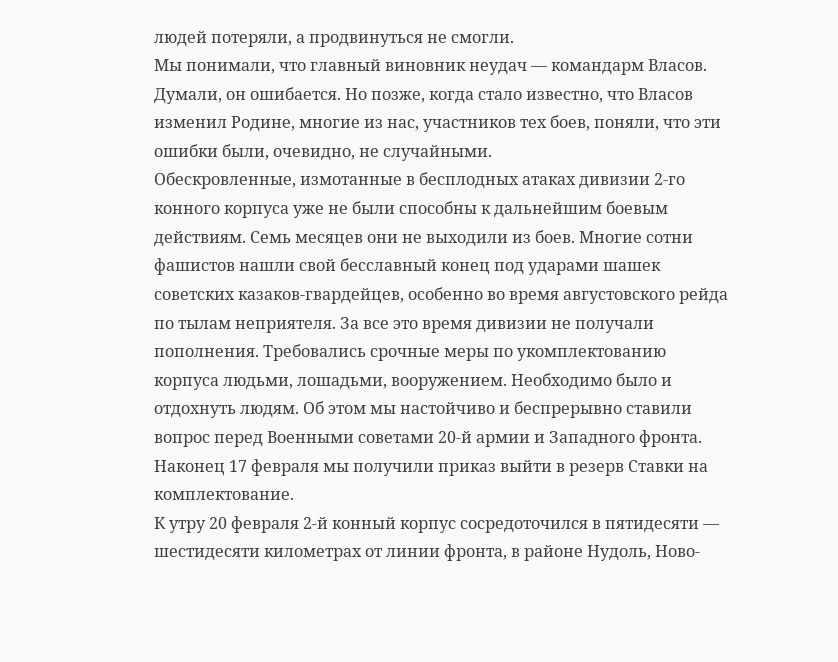людей потеряли, а продвинуться не смогли.
Мы понимали, что главный виновник неудач — командарм Власов. Думали, он ошибается. Но позже, когда стало известно, что Власов изменил Родине, многие из нас, участников тех боев, поняли, что эти ошибки были, очевидно, не случайными.
Обескровленные, измотанные в бесплодных атаках дивизии 2-го конного корпуса уже не были способны к дальнейшим боевым действиям. Семь месяцев они не выходили из боев. Многие сотни фашистов нашли свой бесславный конец под ударами шашек советских казаков-гвардейцев, особенно во время августовского рейда по тылам неприятеля. За все это время дивизии не получали пополнения. Требовались срочные меры по укомплектованию корпуса людьми, лошадьми, вооружением. Необходимо было и отдохнуть людям. Об этом мы настойчиво и беспрерывно ставили вопрос перед Военными советами 20-й армии и Западного фронта.
Наконец 17 февраля мы получили приказ выйти в резерв Ставки на комплектование.
К утру 20 февраля 2-й конный корпус сосредоточился в пятидесяти — шестидесяти километрах от линии фронта, в районе Нудоль, Ново-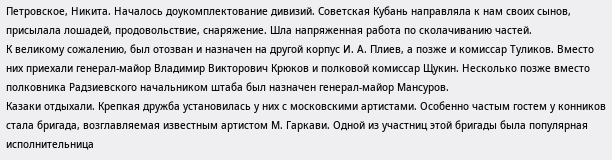Петровское, Никита. Началось доукомплектование дивизий. Советская Кубань направляла к нам своих сынов, присылала лошадей, продовольствие, снаряжение. Шла напряженная работа по сколачиванию частей.
К великому сожалению, был отозван и назначен на другой корпус И. А. Плиев, а позже и комиссар Туликов. Вместо них приехали генерал-майор Владимир Викторович Крюков и полковой комиссар Щукин. Несколько позже вместо полковника Радзиевского начальником штаба был назначен генерал-майор Мансуров.
Казаки отдыхали. Крепкая дружба установилась у них с московскими артистами. Особенно частым гостем у конников стала бригада, возглавляемая известным артистом М. Гаркави. Одной из участниц этой бригады была популярная исполнительница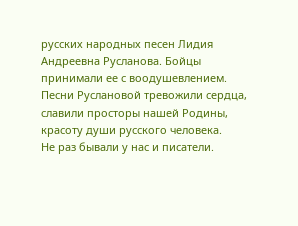русских народных песен Лидия Андреевна Русланова. Бойцы принимали ее с воодушевлением. Песни Руслановой тревожили сердца, славили просторы нашей Родины, красоту души русского человека.
Не раз бывали у нас и писатели.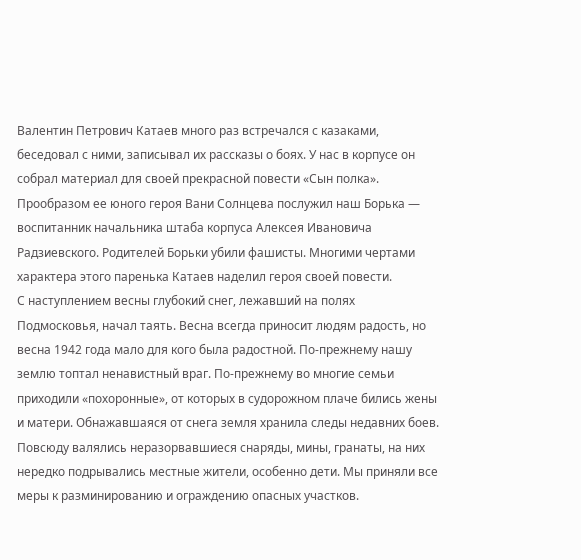Валентин Петрович Катаев много раз встречался с казаками, беседовал с ними, записывал их рассказы о боях. У нас в корпусе он собрал материал для своей прекрасной повести «Сын полка». Прообразом ее юного героя Вани Солнцева послужил наш Борька — воспитанник начальника штаба корпуса Алексея Ивановича Радзиевского. Родителей Борьки убили фашисты. Многими чертами характера этого паренька Катаев наделил героя своей повести.
С наступлением весны глубокий снег, лежавший на полях Подмосковья, начал таять. Весна всегда приносит людям радость, но весна 1942 года мало для кого была радостной. По-прежнему нашу землю топтал ненавистный враг. По-прежнему во многие семьи приходили «похоронные», от которых в судорожном плаче бились жены и матери. Обнажавшаяся от снега земля хранила следы недавних боев. Повсюду валялись неразорвавшиеся снаряды, мины, гранаты, на них нередко подрывались местные жители, особенно дети. Мы приняли все меры к разминированию и ограждению опасных участков.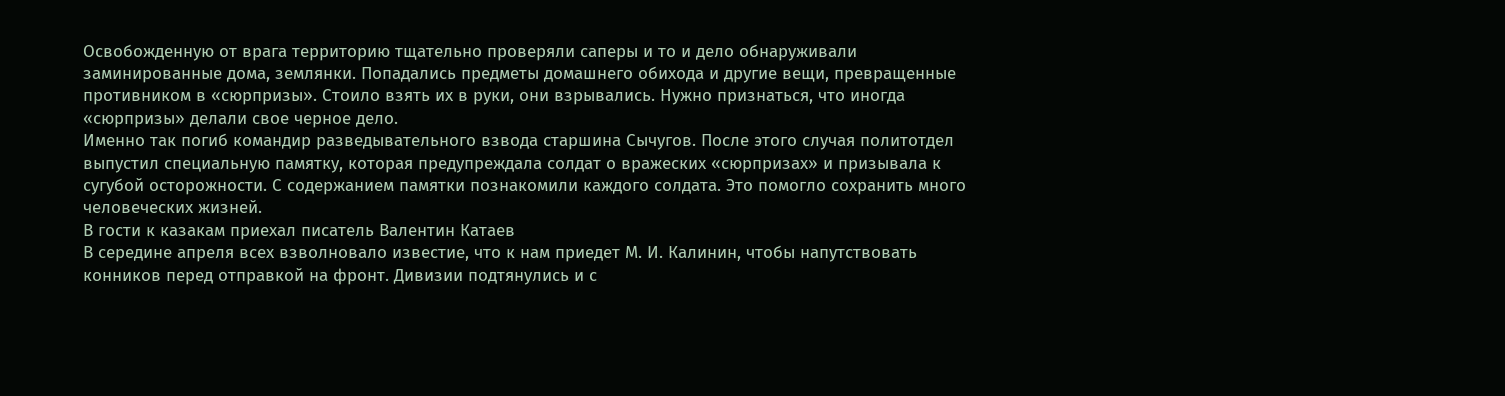Освобожденную от врага территорию тщательно проверяли саперы и то и дело обнаруживали заминированные дома, землянки. Попадались предметы домашнего обихода и другие вещи, превращенные противником в «сюрпризы». Стоило взять их в руки, они взрывались. Нужно признаться, что иногда «сюрпризы» делали свое черное дело.
Именно так погиб командир разведывательного взвода старшина Сычугов. После этого случая политотдел выпустил специальную памятку, которая предупреждала солдат о вражеских «сюрпризах» и призывала к сугубой осторожности. С содержанием памятки познакомили каждого солдата. Это помогло сохранить много человеческих жизней.
В гости к казакам приехал писатель Валентин Катаев
В середине апреля всех взволновало известие, что к нам приедет М. И. Калинин, чтобы напутствовать конников перед отправкой на фронт. Дивизии подтянулись и с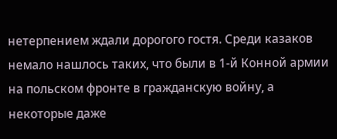нетерпением ждали дорогого гостя. Среди казаков немало нашлось таких, что были в 1-й Конной армии на польском фронте в гражданскую войну, а некоторые даже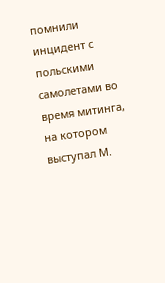помнили инцидент с польскими самолетами во время митинга, на котором выступал М.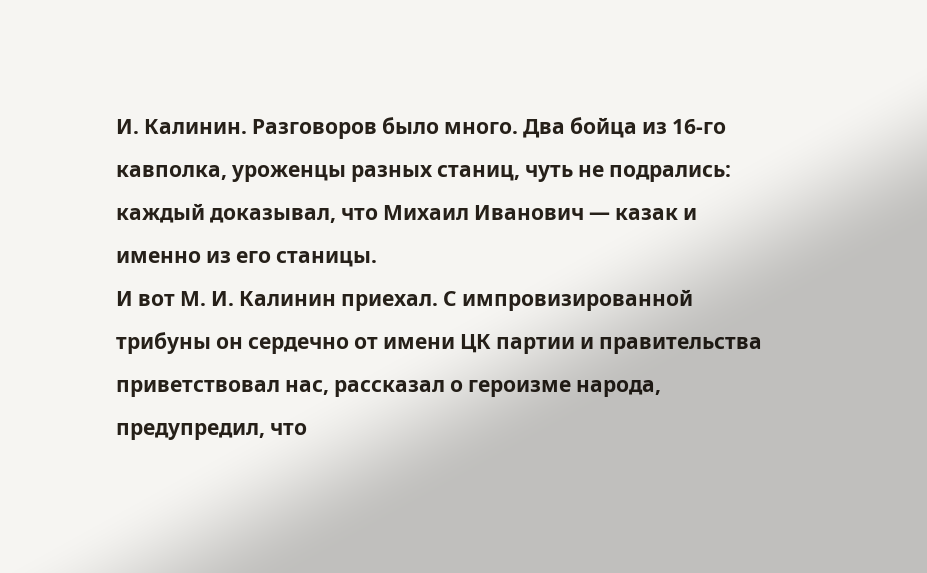И. Калинин. Разговоров было много. Два бойца из 16-го кавполка, уроженцы разных станиц, чуть не подрались: каждый доказывал, что Михаил Иванович — казак и именно из его станицы.
И вот М. И. Калинин приехал. С импровизированной трибуны он сердечно от имени ЦК партии и правительства приветствовал нас, рассказал о героизме народа, предупредил, что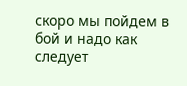скоро мы пойдем в бой и надо как следует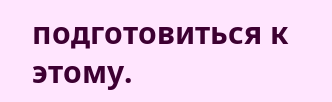подготовиться к этому.